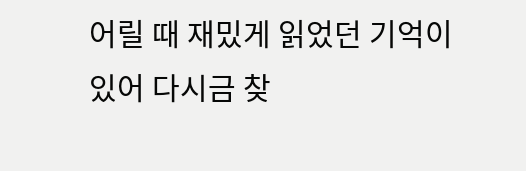어릴 때 재밌게 읽었던 기억이 있어 다시금 찾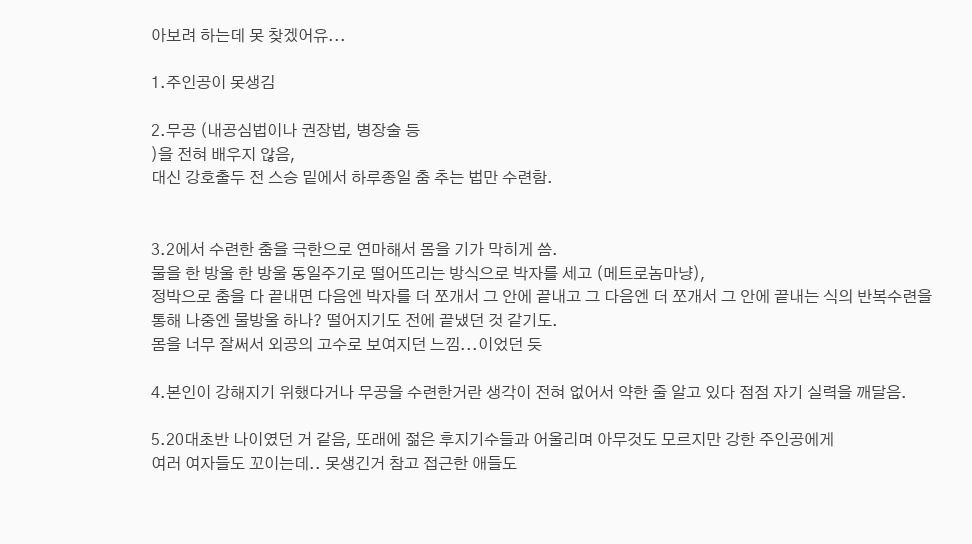아보려 하는데 못 찾겠어유...

1.주인공이 못생김

2.무공 (내공심법이나 권장법, 병장술 등
)을 전혀 배우지 않음,
대신 강호출두 전 스승 밑에서 하루종일 춤 추는 법만 수련함.


3.2에서 수련한 춤을 극한으로 연마해서 몸을 기가 막히게 씀.
물을 한 방울 한 방울 동일주기로 떨어뜨리는 방식으로 박자를 세고 (메트로놈마냥),
정박으로 춤을 다 끝내면 다음엔 박자를 더 쪼개서 그 안에 끝내고 그 다음엔 더 쪼개서 그 안에 끝내는 식의 반복수련을 통해 나중엔 물방울 하나? 떨어지기도 전에 끝냈던 것 같기도.
몸을 너무 잘써서 외공의 고수로 보여지던 느낌...이었던 듯

4.본인이 강해지기 위했다거나 무공을 수련한거란 생각이 전혀 없어서 약한 줄 알고 있다 점점 자기 실력을 깨달음.

5.20대초반 나이였던 거 같음, 또래에 젊은 후지기수들과 어울리며 아무것도 모르지만 강한 주인공에게
여러 여자들도 꼬이는데.. 못생긴거 참고 접근한 애들도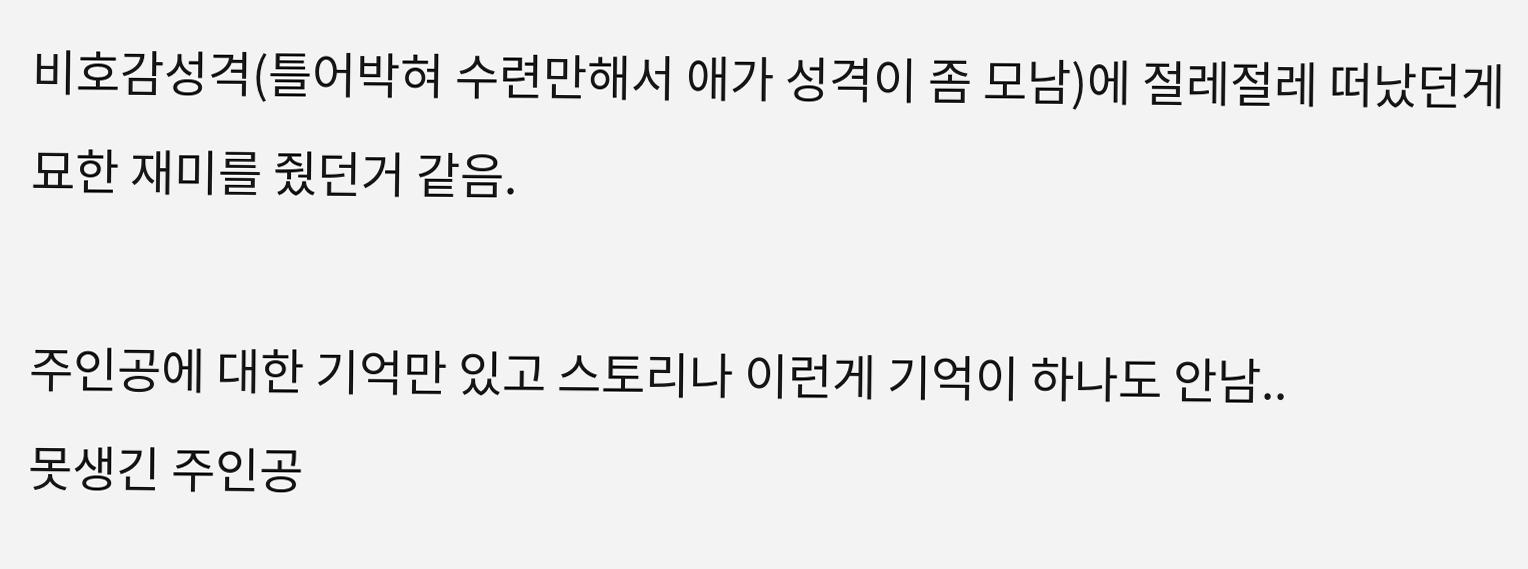비호감성격(틀어박혀 수련만해서 애가 성격이 좀 모남)에 절레절레 떠났던게 묘한 재미를 줬던거 같음.

주인공에 대한 기억만 있고 스토리나 이런게 기억이 하나도 안남..
못생긴 주인공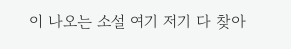이 나오는 소설 여기 저기 다 찾아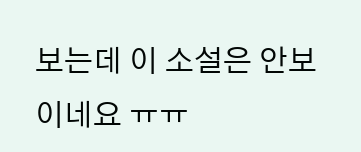보는데 이 소설은 안보이네요 ㅠㅠ